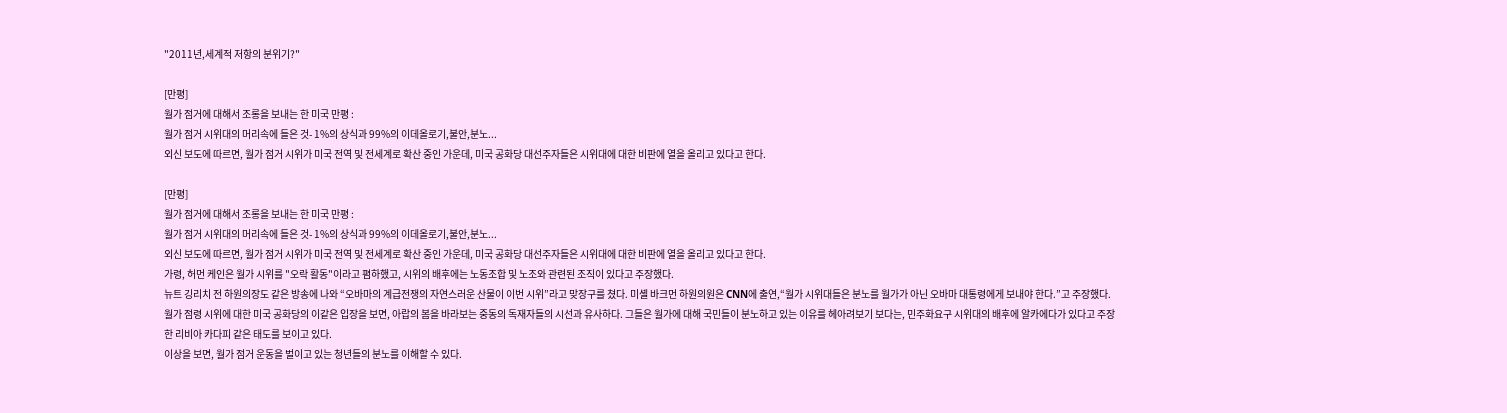"2011년,세계적 저항의 분위기?"

[만평]
월가 점거에 대해서 조롱을 보내는 한 미국 만평 :
월가 점거 시위대의 머리속에 들은 것- 1%의 상식과 99%의 이데올로기,불안,분노...
외신 보도에 따르면, 월가 점거 시위가 미국 전역 및 전세계로 확산 중인 가운데, 미국 공화당 대선주자들은 시위대에 대한 비판에 열을 올리고 있다고 한다.

[만평]
월가 점거에 대해서 조롱을 보내는 한 미국 만평 :
월가 점거 시위대의 머리속에 들은 것- 1%의 상식과 99%의 이데올로기,불안,분노...
외신 보도에 따르면, 월가 점거 시위가 미국 전역 및 전세계로 확산 중인 가운데, 미국 공화당 대선주자들은 시위대에 대한 비판에 열을 올리고 있다고 한다.
가령, 허먼 케인은 월가 시위를 "오락 활동"이라고 폄하했고, 시위의 배후에는 노동조합 및 노조와 관련된 조직이 있다고 주장했다.
뉴트 깅리치 전 하원의장도 같은 방송에 나와 “오바마의 계급전쟁의 자연스러운 산물이 이번 시위”라고 맞장구를 쳤다. 미셸 바크먼 하원의원은 CNN에 출연,“월가 시위대들은 분노를 월가가 아닌 오바마 대통령에게 보내야 한다.”고 주장했다.
월가 점령 시위에 대한 미국 공화당의 이같은 입장을 보면, 아랍의 봄을 바라보는 중동의 독재자들의 시선과 유사하다. 그들은 월가에 대해 국민들이 분노하고 있는 이유를 헤아려보기 보다는, 민주화요구 시위대의 배후에 알카에다가 있다고 주장한 리비아 카다피 같은 태도를 보이고 있다.
이상을 보면, 월가 점거 운동을 벌이고 있는 청년들의 분노를 이해할 수 있다.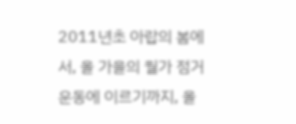2011년초 아랍의 봄에서, 올 가을의 월가 점거운동에 이르기까지, 올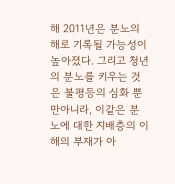해 2011년은 분노의 해로 기록될 가능성이 높아졌다. 그리고 청년의 분노를 키우는 것은 불평등의 심화 뿐만아니라, 이같은 분노에 대한 지배층의 이해의 부재가 아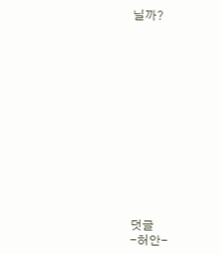닐까?













덧글
-허안-